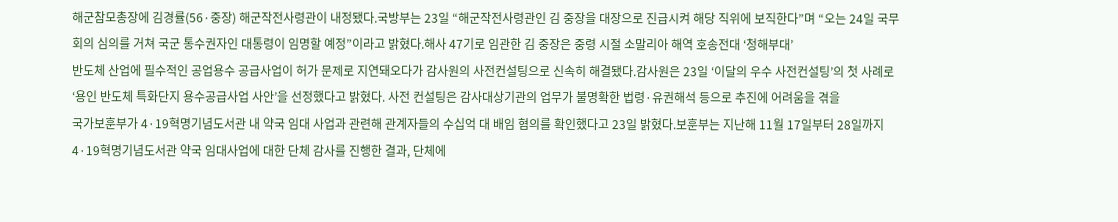해군참모총장에 김경률(56·중장) 해군작전사령관이 내정됐다.국방부는 23일 “해군작전사령관인 김 중장을 대장으로 진급시켜 해당 직위에 보직한다”며 “오는 24일 국무회의 심의를 거쳐 국군 통수권자인 대통령이 임명할 예정”이라고 밝혔다.해사 47기로 임관한 김 중장은 중령 시절 소말리아 해역 호송전대 ‘청해부대’
반도체 산업에 필수적인 공업용수 공급사업이 허가 문제로 지연돼오다가 감사원의 사전컨설팅으로 신속히 해결됐다.감사원은 23일 ‘이달의 우수 사전컨설팅’의 첫 사례로 ‘용인 반도체 특화단지 용수공급사업 사안’을 선정했다고 밝혔다. 사전 컨설팅은 감사대상기관의 업무가 불명확한 법령·유권해석 등으로 추진에 어려움을 겪을
국가보훈부가 4·19혁명기념도서관 내 약국 임대 사업과 관련해 관계자들의 수십억 대 배임 혐의를 확인했다고 23일 밝혔다.보훈부는 지난해 11월 17일부터 28일까지 4·19혁명기념도서관 약국 임대사업에 대한 단체 감사를 진행한 결과, 단체에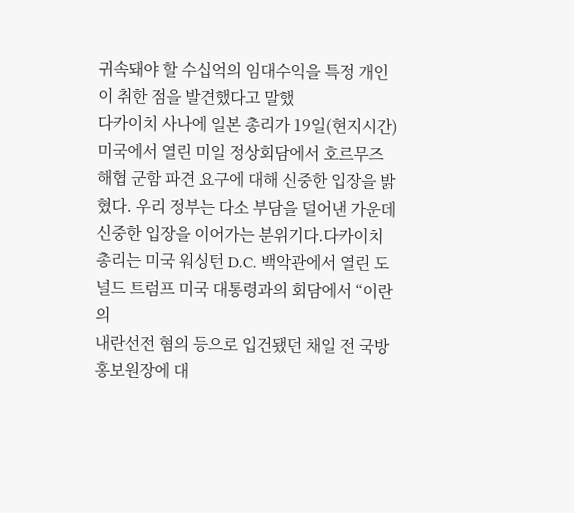귀속돼야 할 수십억의 임대수익을 특정 개인이 취한 점을 발견했다고 말했
다카이치 사나에 일본 총리가 19일(현지시간) 미국에서 열린 미일 정상회담에서 호르무즈 해협 군함 파견 요구에 대해 신중한 입장을 밝혔다. 우리 정부는 다소 부담을 덜어낸 가운데 신중한 입장을 이어가는 분위기다.다카이치 총리는 미국 워싱턴 D.C. 백악관에서 열린 도널드 트럼프 미국 대통령과의 회담에서 “이란의
내란선전 혐의 등으로 입건됐던 채일 전 국방홍보원장에 대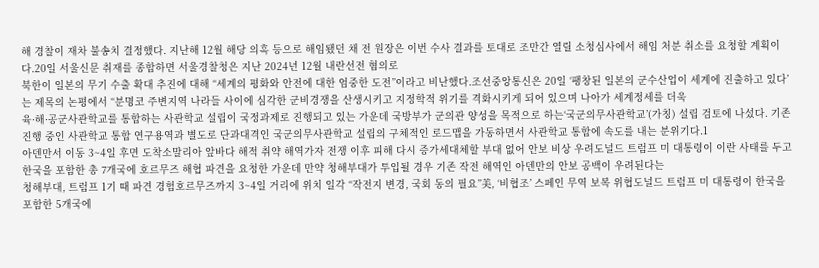해 경찰이 재차 불송치 결정했다. 지난해 12월 해당 의혹 등으로 해임됐던 채 전 원장은 이번 수사 결과를 토대로 조만간 열릴 소청심사에서 해임 처분 취소를 요청할 계획이다.20일 서울신문 취재를 종합하면 서울경찰청은 지난 2024년 12월 내란선전 혐의로
북한이 일본의 무기 수출 확대 추진에 대해 “세계의 평화와 안전에 대한 엄중한 도전”이라고 비난했다.조선중앙통신은 20일 ‘팽창된 일본의 군수산업이 세계에 진출하고 있다’는 제목의 논평에서 “분명코 주변지역 나라들 사이에 심각한 군비경쟁을 산생시키고 지정학적 위기를 격화시키게 되어 있으며 나아가 세계정세를 더욱
육·해·공군사관학교를 통합하는 사관학교 설립이 국정과제로 진행되고 있는 가운데 국방부가 군의관 양성을 목적으로 하는‘국군의무사관학교’(가칭) 설립 검토에 나섰다. 기존 진행 중인 사관학교 통합 연구용역과 별도로 단과대격인 국군의무사관학교 설립의 구체적인 로드맵을 가동하면서 사관학교 통합에 속도를 내는 분위기다.1
아덴만서 이동 3~4일 후면 도착소말리아 앞바다 해적 취약 해역가자 전쟁 이후 피해 다시 증가세대체할 부대 없어 안보 비상 우려도널드 트럼프 미 대통령이 이란 사태를 두고 한국을 포함한 총 7개국에 호르무즈 해협 파견을 요청한 가운데 만약 청해부대가 투입될 경우 기존 작전 해역인 아덴만의 안보 공백이 우려된다는
청해부대, 트럼프 1기 때 파견 경험호르무즈까지 3~4일 거리에 위치 일각 “작전지 변경, 국회 동의 필요”美, ‘비협조’ 스페인 무역 보복 위협도널드 트럼프 미 대통령이 한국을 포함한 5개국에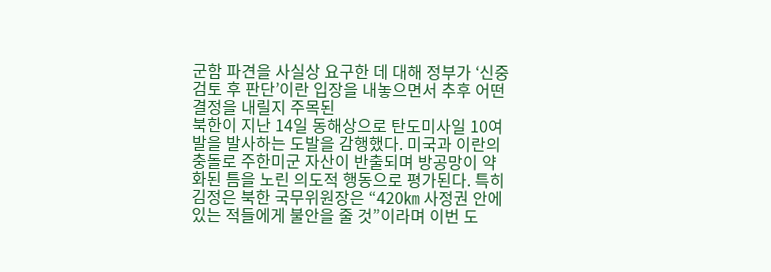군함 파견을 사실상 요구한 데 대해 정부가 ‘신중 검토 후 판단’이란 입장을 내놓으면서 추후 어떤 결정을 내릴지 주목된
북한이 지난 14일 동해상으로 탄도미사일 10여발을 발사하는 도발을 감행했다. 미국과 이란의 충돌로 주한미군 자산이 반출되며 방공망이 약화된 틈을 노린 의도적 행동으로 평가된다. 특히 김정은 북한 국무위원장은 “420㎞ 사정권 안에 있는 적들에게 불안을 줄 것”이라며 이번 도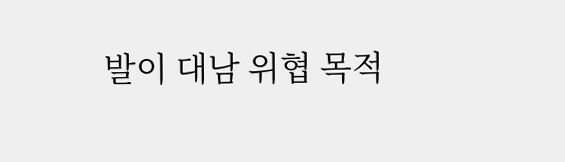발이 대남 위협 목적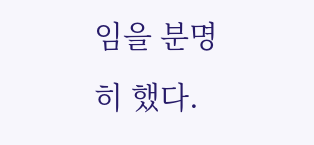임을 분명히 했다.